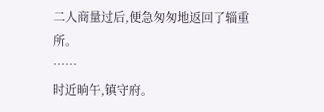二人商量过后,便急匆匆地返回了辎重所。
……
时近晌午,镇守府。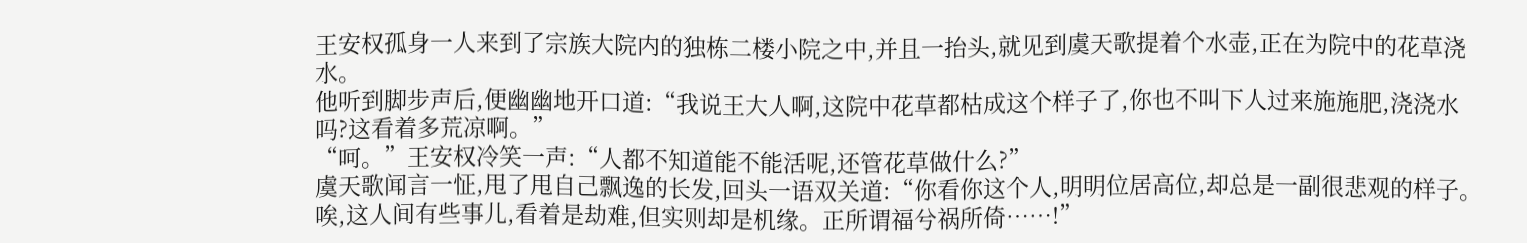王安权孤身一人来到了宗族大院内的独栋二楼小院之中,并且一抬头,就见到虞天歌提着个水壶,正在为院中的花草浇水。
他听到脚步声后,便幽幽地开口道:“我说王大人啊,这院中花草都枯成这个样子了,你也不叫下人过来施施肥,浇浇水吗?这看着多荒凉啊。”
“呵。”王安权冷笑一声:“人都不知道能不能活呢,还管花草做什么?”
虞天歌闻言一怔,甩了甩自己飘逸的长发,回头一语双关道:“你看你这个人,明明位居高位,却总是一副很悲观的样子。唉,这人间有些事儿,看着是劫难,但实则却是机缘。正所谓福兮祸所倚……!”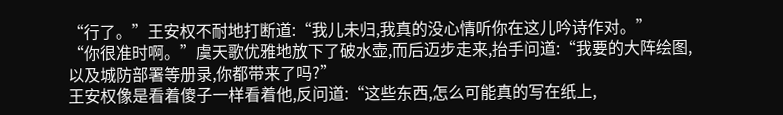“行了。”王安权不耐地打断道:“我儿未归,我真的没心情听你在这儿吟诗作对。”
“你很准时啊。”虞天歌优雅地放下了破水壶,而后迈步走来,抬手问道:“我要的大阵绘图,以及城防部署等册录,你都带来了吗?”
王安权像是看着傻子一样看着他,反问道:“这些东西,怎么可能真的写在纸上,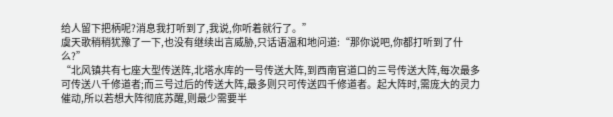给人留下把柄呢?消息我打听到了,我说,你听着就行了。”
虞天歌稍稍犹豫了一下,也没有继续出言威胁,只话语温和地问道:“那你说吧,你都打听到了什么?”
“北风镇共有七座大型传送阵,北塔水库的一号传送大阵,到西南官道口的三号传送大阵,每次最多可传送八千修道者;而三号过后的传送大阵,最多则只可传送四千修道者。起大阵时,需庞大的灵力催动,所以若想大阵彻底苏醒,则最少需要半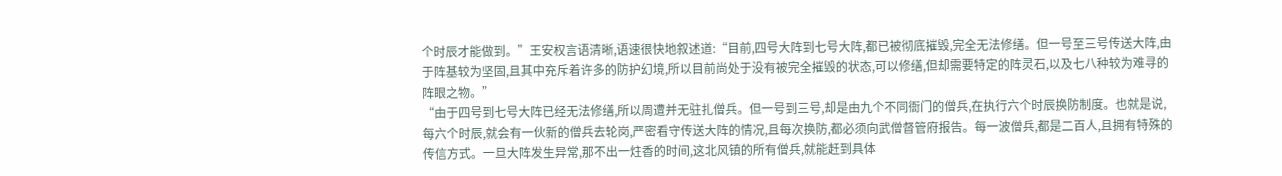个时辰才能做到。”王安权言语清晰,语速很快地叙述道:“目前,四号大阵到七号大阵,都已被彻底摧毁,完全无法修缮。但一号至三号传送大阵,由于阵基较为坚固,且其中充斥着许多的防护幻境,所以目前尚处于没有被完全摧毁的状态,可以修缮,但却需要特定的阵灵石,以及七八种较为难寻的阵眼之物。”
“由于四号到七号大阵已经无法修缮,所以周遭并无驻扎僧兵。但一号到三号,却是由九个不同衙门的僧兵,在执行六个时辰换防制度。也就是说,每六个时辰,就会有一伙新的僧兵去轮岗,严密看守传送大阵的情况,且每次换防,都必须向武僧督管府报告。每一波僧兵,都是二百人,且拥有特殊的传信方式。一旦大阵发生异常,那不出一炷香的时间,这北风镇的所有僧兵,就能赶到具体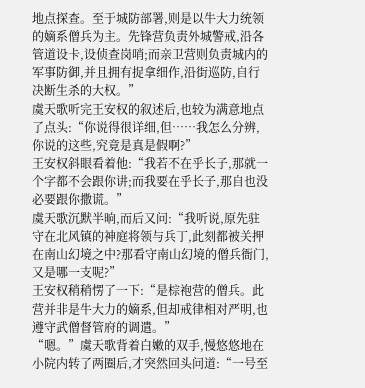地点探查。至于城防部署,则是以牛大力统领的嫡系僧兵为主。先锋营负责外城警戒,沿各管道设卡,设侦查岗哨;而亲卫营则负责城内的军事防御,并且拥有捉拿细作,沿街巡防,自行决断生杀的大权。”
虞天歌听完王安权的叙述后,也较为满意地点了点头:“你说得很详细,但……我怎么分辨,你说的这些,究竟是真是假啊?”
王安权斜眼看着他:“我若不在乎长子,那就一个字都不会跟你讲;而我要在乎长子,那自也没必要跟你撒谎。”
虞天歌沉默半晌,而后又问:“我听说,原先驻守在北风镇的神庭将领与兵丁,此刻都被关押在南山幻境之中?那看守南山幻境的僧兵衙门,又是哪一支呢?”
王安权稍稍愣了一下:“是棕袍营的僧兵。此营并非是牛大力的嫡系,但却戒律相对严明,也遵守武僧督管府的调遣。”
“嗯。”虞天歌背着白嫩的双手,慢悠悠地在小院内转了两圈后,才突然回头问道:“一号至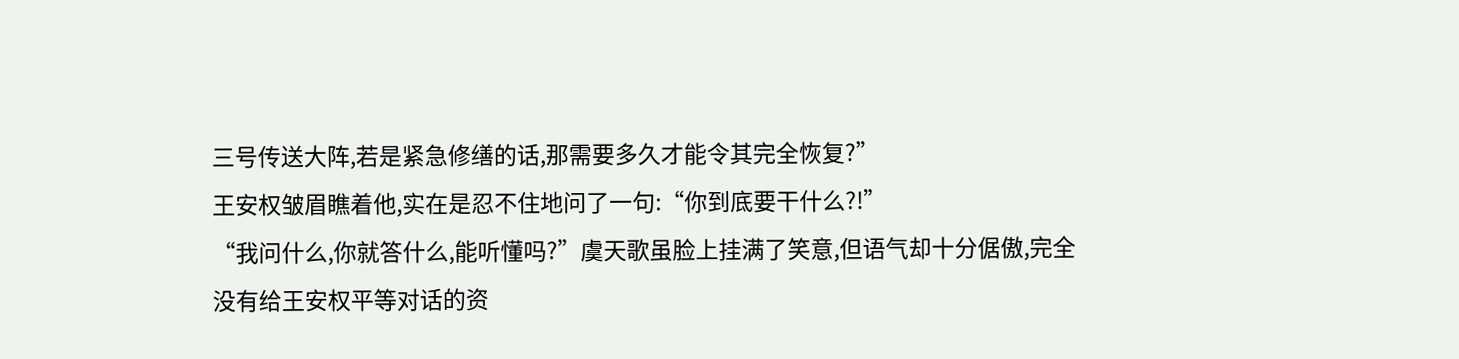三号传送大阵,若是紧急修缮的话,那需要多久才能令其完全恢复?”
王安权皱眉瞧着他,实在是忍不住地问了一句:“你到底要干什么?!”
“我问什么,你就答什么,能听懂吗?”虞天歌虽脸上挂满了笑意,但语气却十分倨傲,完全没有给王安权平等对话的资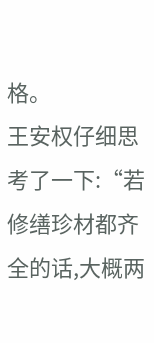格。
王安权仔细思考了一下:“若修缮珍材都齐全的话,大概两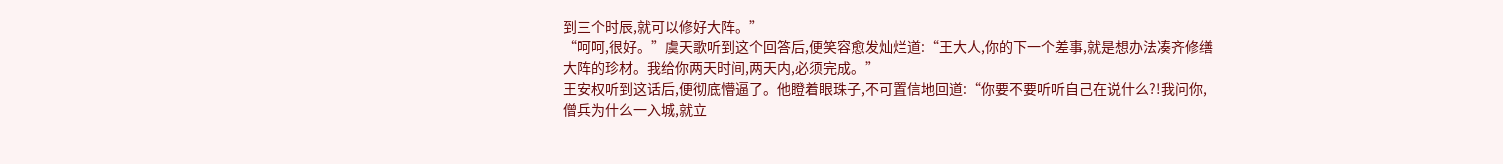到三个时辰,就可以修好大阵。”
“呵呵,很好。”虞天歌听到这个回答后,便笑容愈发灿烂道:“王大人,你的下一个差事,就是想办法凑齐修缮大阵的珍材。我给你两天时间,两天内,必须完成。”
王安权听到这话后,便彻底懵逼了。他瞪着眼珠子,不可置信地回道:“你要不要听听自己在说什么?!我问你,僧兵为什么一入城,就立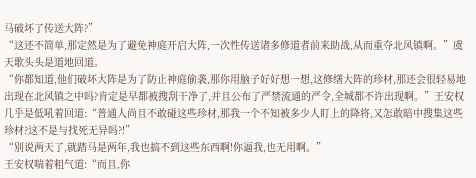马破坏了传送大阵?”
“这还不简单,那定然是为了避免神庭开启大阵,一次性传送诸多修道者前来助战,从而重夺北风镇啊。”虞天歌头头是道地回道。
“你都知道,他们破坏大阵是为了防止神庭偷袭,那你用脑子好好想一想,这修缮大阵的珍材,那还会很轻易地出现在北风镇之中吗?肯定是早都被搜刮干净了,并且公布了严禁流通的严令,全城都不许出现啊。”王安权几乎是低吼着回道:“普通人尚且不敢碰这些珍材,那我一个不知被多少人盯上的降将,又怎敢暗中搜集这些珍材?这不是与找死无异吗?!”
“别说两天了,就踏马是两年,我也搞不到这些东西啊!你逼我,也无用啊。”
王安权喘着粗气道:“而且,你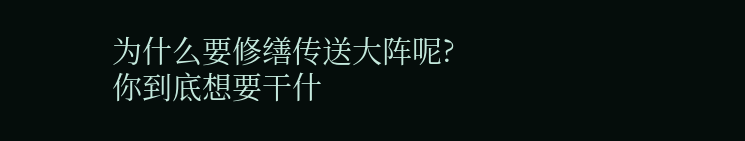为什么要修缮传送大阵呢?你到底想要干什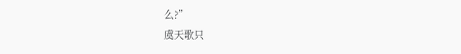么?”
虞天歌只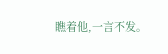瞧着他,一言不发。